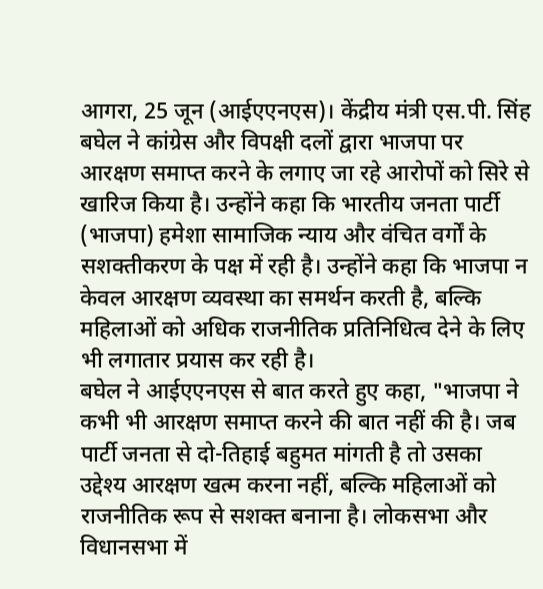आगरा, 25 जून (आईएएनएस)। केंद्रीय मंत्री एस.पी. सिंह बघेल ने कांग्रेस और विपक्षी दलों द्वारा भाजपा पर आरक्षण समाप्त करने के लगाए जा रहे आरोपों को सिरे से खारिज किया है। उन्होंने कहा कि भारतीय जनता पार्टी (भाजपा) हमेशा सामाजिक न्याय और वंचित वर्गों के सशक्तीकरण के पक्ष में रही है। उन्होंने कहा कि भाजपा न केवल आरक्षण व्यवस्था का समर्थन करती है, बल्कि महिलाओं को अधिक राजनीतिक प्रतिनिधित्व देने के लिए भी लगातार प्रयास कर रही है।
बघेल ने आईएएनएस से बात करते हुए कहा, "भाजपा ने कभी भी आरक्षण समाप्त करने की बात नहीं की है। जब पार्टी जनता से दो-तिहाई बहुमत मांगती है तो उसका उद्देश्य आरक्षण खत्म करना नहीं, बल्कि महिलाओं को राजनीतिक रूप से सशक्त बनाना है। लोकसभा और विधानसभा में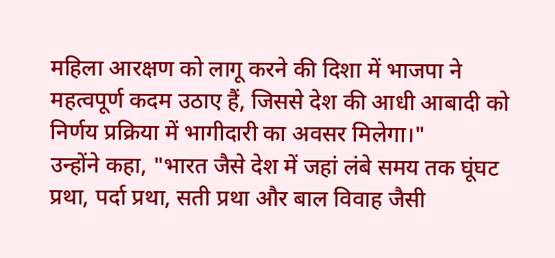महिला आरक्षण को लागू करने की दिशा में भाजपा ने महत्वपूर्ण कदम उठाए हैं, जिससे देश की आधी आबादी को निर्णय प्रक्रिया में भागीदारी का अवसर मिलेगा।"
उन्होंने कहा, "भारत जैसे देश में जहां लंबे समय तक घूंघट प्रथा, पर्दा प्रथा, सती प्रथा और बाल विवाह जैसी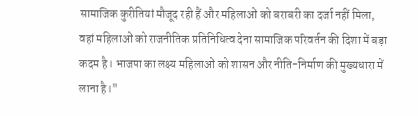सामाजिक कुरीतियां मौजूद रही हैं और महिलाओं को बराबरी का दर्जा नहीं मिला, वहां महिलाओं को राजनीतिक प्रतिनिधित्व देना सामाजिक परिवर्तन की दिशा में बड़ा कदम है। भाजपा का लक्ष्य महिलाओं को शासन और नीति-निर्माण की मुख्यधारा में लाना है।"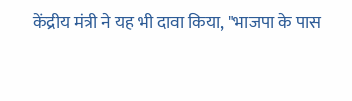केंद्रीय मंत्री ने यह भी दावा किया, "भाजपा के पास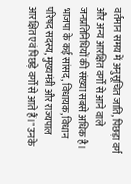वर्तमान समय में अनुसूचित जाति, पिछड़ा वर्ग और अन्य आरक्षित वर्गों से आने वाले जनप्रतिनिधियों की संख्या सबसे अधिक है। भाजपा के कई सांसद, विधायक, विधान परिषद सदस्य, मुख्यमंत्री और राज्यपाल आरक्षित एवं पिछड़े वर्गों से आते हैं।" उनके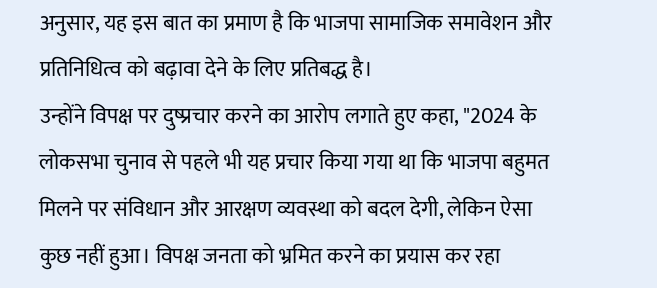अनुसार, यह इस बात का प्रमाण है कि भाजपा सामाजिक समावेशन और प्रतिनिधित्व को बढ़ावा देने के लिए प्रतिबद्ध है।
उन्होंने विपक्ष पर दुष्प्रचार करने का आरोप लगाते हुए कहा, "2024 के लोकसभा चुनाव से पहले भी यह प्रचार किया गया था कि भाजपा बहुमत मिलने पर संविधान और आरक्षण व्यवस्था को बदल देगी, लेकिन ऐसा कुछ नहीं हुआ। विपक्ष जनता को भ्रमित करने का प्रयास कर रहा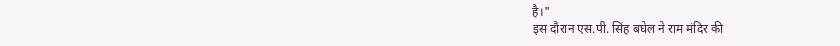है।"
इस दौरान एस.पी. सिंह बघेल ने राम मंदिर की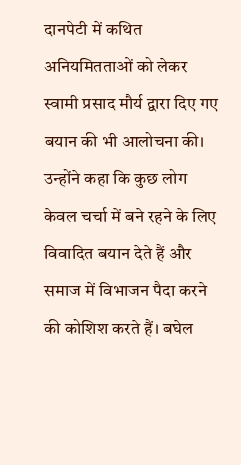दानपेटी में कथित अनियमितताओं को लेकर स्वामी प्रसाद मौर्य द्वारा दिए गए बयान की भी आलोचना की। उन्होंने कहा कि कुछ लोग केवल चर्चा में बने रहने के लिए विवादित बयान देते हैं और समाज में विभाजन पैदा करने की कोशिश करते हैं। बघेल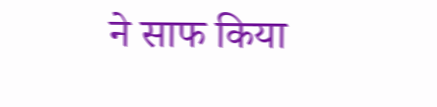ने साफ किया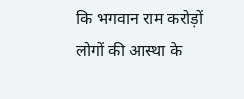कि भगवान राम करोड़ों लोगों की आस्था के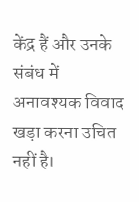केंद्र हैं और उनके संबंध में अनावश्यक विवाद खड़ा करना उचित नहीं है।